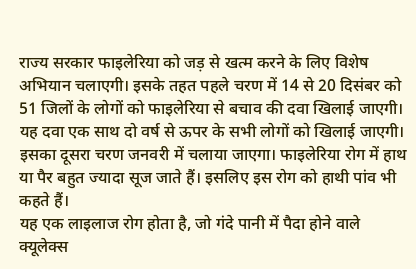राज्य सरकार फाइलेरिया को जड़ से खत्म करने के लिए विशेष अभियान चलाएगी। इसके तहत पहले चरण में 14 से 20 दिसंबर को 51 जिलों के लोगों को फाइलेरिया से बचाव की दवा खिलाई जाएगी।
यह दवा एक साथ दो वर्ष से ऊपर के सभी लोगों को खिलाई जाएगी। इसका दूसरा चरण जनवरी में चलाया जाएगा। फाइलेरिया रोग में हाथ या पैर बहुत ज्यादा सूज जाते हैं। इसलिए इस रोग को हाथी पांव भी कहते हैं।
यह एक लाइलाज रोग होता है, जो गंदे पानी में पैदा होने वाले क्यूलेक्स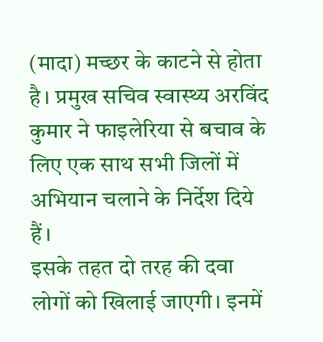(मादा) मच्छर के काटने से होता है। प्रमुख सचिव स्वास्थ्य अरविंद कुमार ने फाइलेरिया से बचाव के लिए एक साथ सभी जिलों में अभियान चलाने के निर्देश दिये हैं।
इसके तहत दो तरह की दवा लोगों को खिलाई जाएगी। इनमें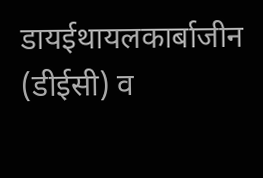डायईथायलकार्बाजीन (डीईसी) व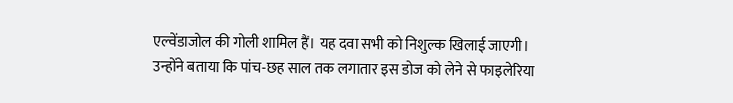एल्वेंडाजोल की गोली शामिल हैं। यह दवा सभी को निशुल्क खिलाई जाएगी।
उन्होंने बताया कि पांच-छह साल तक लगातार इस डोज को लेने से फाइलेरिया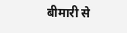बीमारी से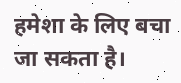हमेशा के लिए बचा जा सकता है।